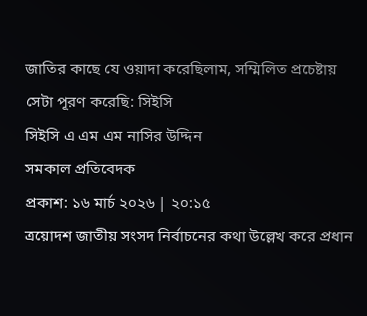জাতির কাছে যে ওয়াদা করেছিলাম, সম্মিলিত প্রচেষ্টায় সেটা পূরণ করেছি: সিইসি
সিইসি এ এম এম নাসির উদ্দিন
সমকাল প্রতিবেদক
প্রকাশ: ১৬ মার্চ ২০২৬ | ২০:১৫
ত্রয়োদশ জাতীয় সংসদ নির্বাচনের কথা উল্লেখ করে প্রধান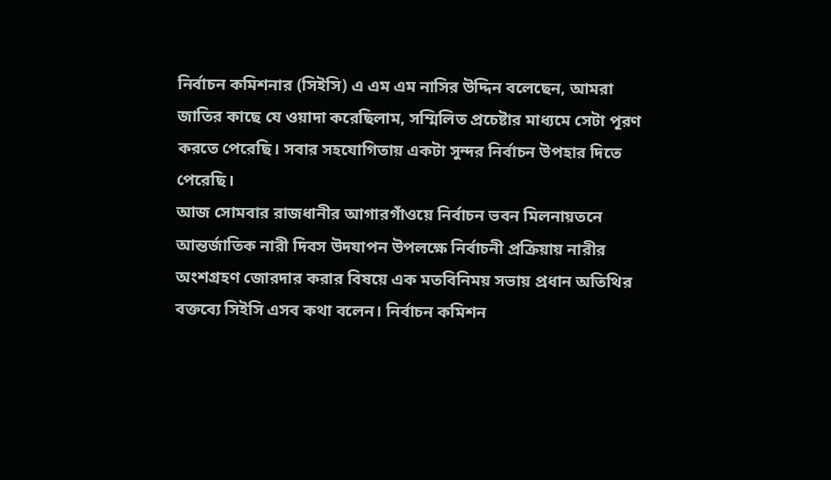নির্বাচন কমিশনার (সিইসি) এ এম এম নাসির উদ্দিন বলেছেন, আমরা জাতির কাছে যে ওয়াদা করেছিলাম, সম্মিলিত প্রচেষ্টার মাধ্যমে সেটা পূরণ করতে পেরেছি। সবার সহযোগিতায় একটা সুন্দর নির্বাচন উপহার দিতে পেরেছি।
আজ সোমবার রাজধানীর আগারগাঁওয়ে নির্বাচন ভবন মিলনায়তনে আন্তর্জাতিক নারী দিবস উদযাপন উপলক্ষে নির্বাচনী প্রক্রিয়ায় নারীর অংশগ্রহণ জোরদার করার বিষয়ে এক মতবিনিময় সভায় প্রধান অতিথির বক্তব্যে সিইসি এসব কথা বলেন। নির্বাচন কমিশন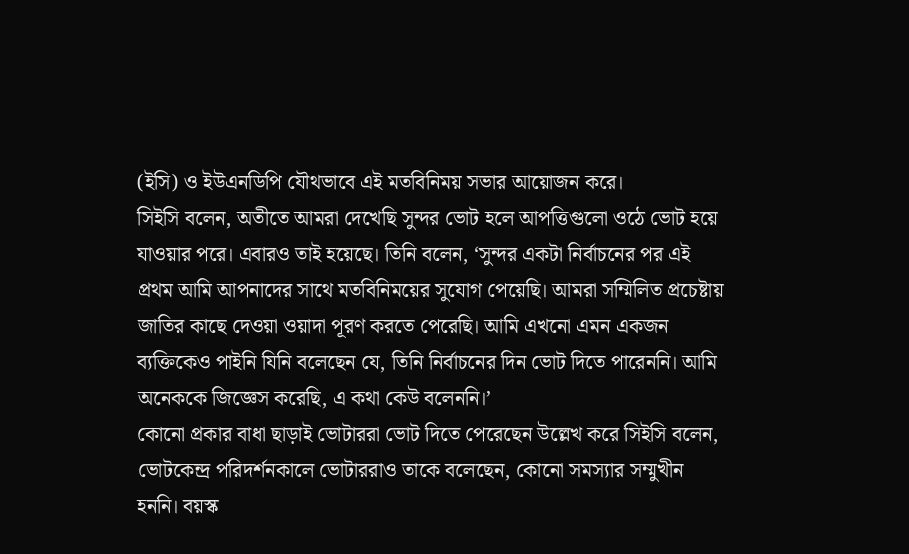(ইসি) ও ইউএনডিপি যৌথভাবে এই মতবিনিময় সভার আয়োজন করে।
সিইসি বলেন, অতীতে আমরা দেখেছি সুন্দর ভোট হলে আপত্তিগুলো ওঠে ভোট হয়ে যাওয়ার পরে। এবারও তাই হয়েছে। তিনি বলেন, ‘সুন্দর একটা নির্বাচনের পর এই প্রথম আমি আপনাদের সাথে মতবিনিময়ের সুযোগ পেয়েছি। আমরা সম্মিলিত প্রচেষ্টায় জাতির কাছে দেওয়া ওয়াদা পূরণ করতে পেরেছি। আমি এখনো এমন একজন ব্যক্তিকেও পাইনি যিনি বলেছেন যে, তিনি নির্বাচনের দিন ভোট দিতে পারেননি। আমি অনেককে জিজ্ঞেস করেছি, এ কথা কেউ বলেননি।’
কোনো প্রকার বাধা ছাড়াই ভোটাররা ভোট দিতে পেরেছেন উল্লেখ করে সিইসি বলেন, ভোটকেন্দ্র পরিদর্শনকালে ভোটাররাও তাকে বলেছেন, কোনো সমস্যার সম্মুখীন হননি। বয়স্ক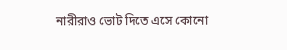নারীরাও ভোট দিতে এসে কোনো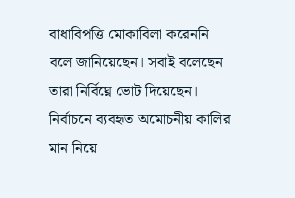বাধাবিপত্তি মোকাবিলা করেননি বলে জানিয়েছেন। সবাই বলেছেন তারা নির্বিঘ্নে ভোট দিয়েছেন।
নির্বাচনে ব্যবহৃত অমোচনীয় কালির মান নিয়ে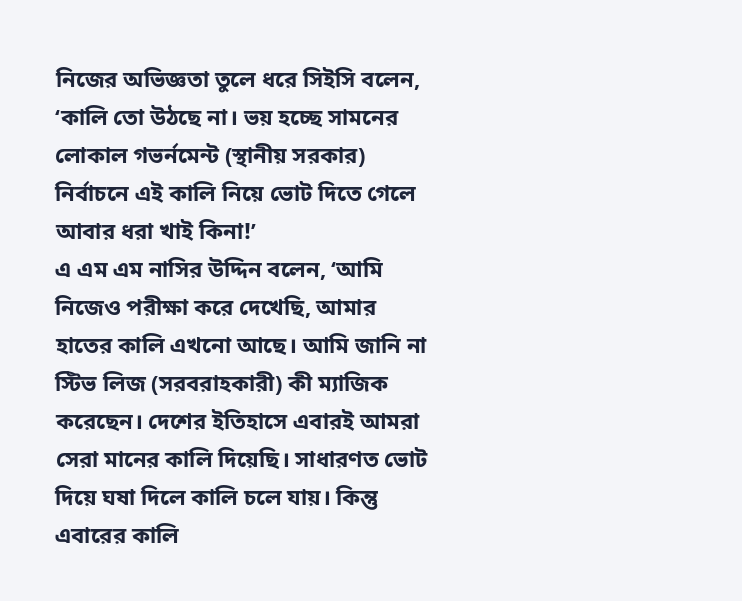নিজের অভিজ্ঞতা তুলে ধরে সিইসি বলেন, ‘কালি তো উঠছে না। ভয় হচ্ছে সামনের লোকাল গভর্নমেন্ট (স্থানীয় সরকার) নির্বাচনে এই কালি নিয়ে ভোট দিতে গেলে আবার ধরা খাই কিনা!’
এ এম এম নাসির উদ্দিন বলেন, ‘আমি নিজেও পরীক্ষা করে দেখেছি, আমার হাতের কালি এখনো আছে। আমি জানি না স্টিভ লিজ (সরবরাহকারী) কী ম্যাজিক করেছেন। দেশের ইতিহাসে এবারই আমরা সেরা মানের কালি দিয়েছি। সাধারণত ভোট দিয়ে ঘষা দিলে কালি চলে যায়। কিন্তু এবারের কালি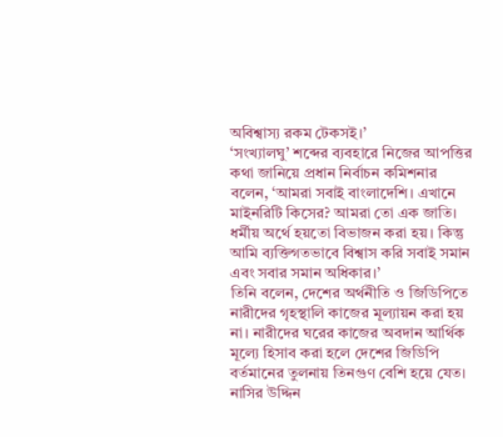অবিশ্বাস্য রকম টেকসই।’
‘সংখ্যালঘু’ শব্দের ব্যবহারে নিজের আপত্তির কথা জানিয়ে প্রধান নির্বাচন কমিশনার বলেন, ‘আমরা সবাই বাংলাদেশি। এখানে মাইনরিটি কিসের? আমরা তো এক জাতি। ধর্মীয় অর্থে হয়তো বিভাজন করা হয়। কিন্তু আমি ব্যক্তিগতভাবে বিশ্বাস করি সবাই সমান এবং সবার সমান অধিকার।’
তিনি বলেন, দেশের অর্থনীতি ও জিডিপিতে নারীদের গৃহস্থালি কাজের মূল্যায়ন করা হয় না। নারীদের ঘরের কাজের অবদান আর্থিক মূল্যে হিসাব করা হলে দেশের জিডিপি বর্তমানের তুলনায় তিনগুণ বেশি হয়ে যেত।
নাসির উদ্দিন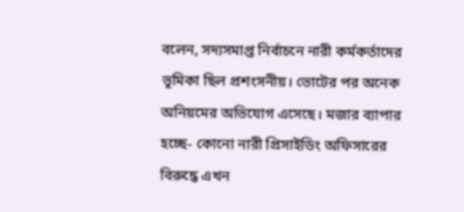বলেন, সদ্যসমাপ্ত নির্বাচনে নারী কর্মকর্তাদের ভূমিকা ছিল প্রশংসনীয়। ভোটের পর অনেক অনিয়মের অভিযোগ এসেছে। মজার ব্যাপার হচ্ছে- কোনো নারী প্রিসাইডিং অফিসারের বিরুদ্ধে এখন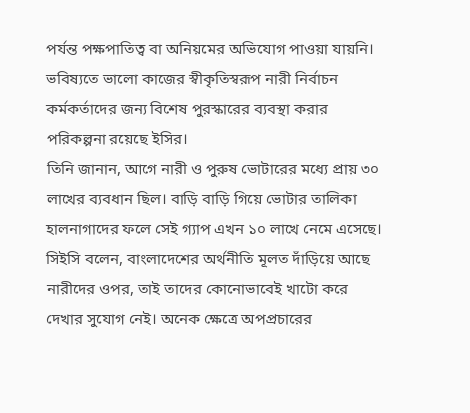পর্যন্ত পক্ষপাতিত্ব বা অনিয়মের অভিযোগ পাওয়া যায়নি। ভবিষ্যতে ভালো কাজের স্বীকৃতিস্বরূপ নারী নির্বাচন কর্মকর্তাদের জন্য বিশেষ পুরস্কারের ব্যবস্থা করার পরিকল্পনা রয়েছে ইসির।
তিনি জানান, আগে নারী ও পুরুষ ভোটারের মধ্যে প্রায় ৩০ লাখের ব্যবধান ছিল। বাড়ি বাড়ি গিয়ে ভোটার তালিকা হালনাগাদের ফলে সেই গ্যাপ এখন ১০ লাখে নেমে এসেছে।
সিইসি বলেন, বাংলাদেশের অর্থনীতি মূলত দাঁড়িয়ে আছে নারীদের ওপর, তাই তাদের কোনোভাবেই খাটো করে দেখার সুযোগ নেই। অনেক ক্ষেত্রে অপপ্রচারের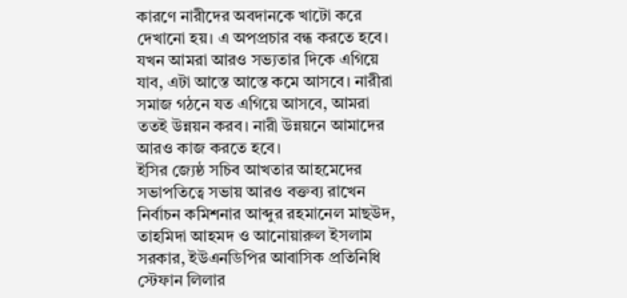কারণে নারীদের অবদানকে খাটো করে দেখানো হয়। এ অপপ্রচার বন্ধ করতে হবে। যখন আমরা আরও সভ্যতার দিকে এগিয়ে যাব, এটা আস্তে আস্তে কমে আসবে। নারীরা সমাজ গঠনে যত এগিয়ে আসবে, আমরা ততই উন্নয়ন করব। নারী উন্নয়নে আমাদের আরও কাজ করতে হবে।
ইসির জ্যেষ্ঠ সচিব আখতার আহমেদের সভাপতিত্বে সভায় আরও বক্তব্য রাখেন নির্বাচন কমিশনার আব্দুর রহমানেল মাছউদ, তাহমিদা আহমদ ও আনোয়ারুল ইসলাম সরকার, ইউএনডিপির আবাসিক প্রতিনিধি স্টেফান লিলার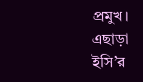প্রমুখ।
এছাড়া ইসি’র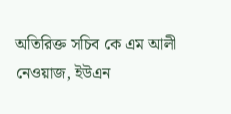অতিরিক্ত সচিব কে এম আলী নেওয়াজ, ইউএন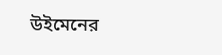উইমেনের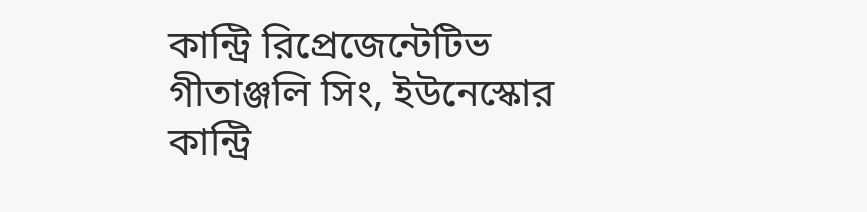কান্ট্রি রিপ্রেজেন্টেটিভ গীতাঞ্জলি সিং, ইউনেস্কোর কান্ট্রি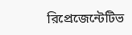রিপ্রেজেন্টেটিভ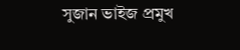সুজান ভাইজ প্রমুখ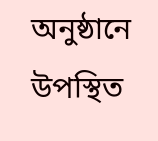অনুষ্ঠানে উপস্থিত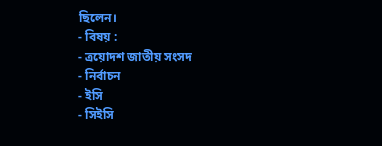ছিলেন।
- বিষয় :
- ত্রয়োদশ জাতীয় সংসদ
- নির্বাচন
- ইসি
- সিইসি